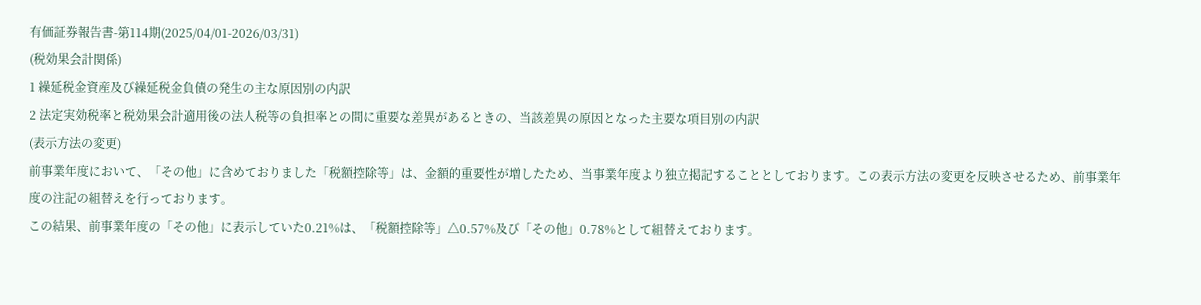有価証券報告書-第114期(2025/04/01-2026/03/31)
(税効果会計関係)
1 繰延税金資産及び繰延税金負債の発生の主な原因別の内訳
2 法定実効税率と税効果会計適用後の法人税等の負担率との間に重要な差異があるときの、当該差異の原因となった主要な項目別の内訳
(表示方法の変更)
前事業年度において、「その他」に含めておりました「税額控除等」は、金額的重要性が増したため、当事業年度より独立掲記することとしております。この表示方法の変更を反映させるため、前事業年度の注記の組替えを行っております。
この結果、前事業年度の「その他」に表示していた0.21%は、「税額控除等」△0.57%及び「その他」0.78%として組替えております。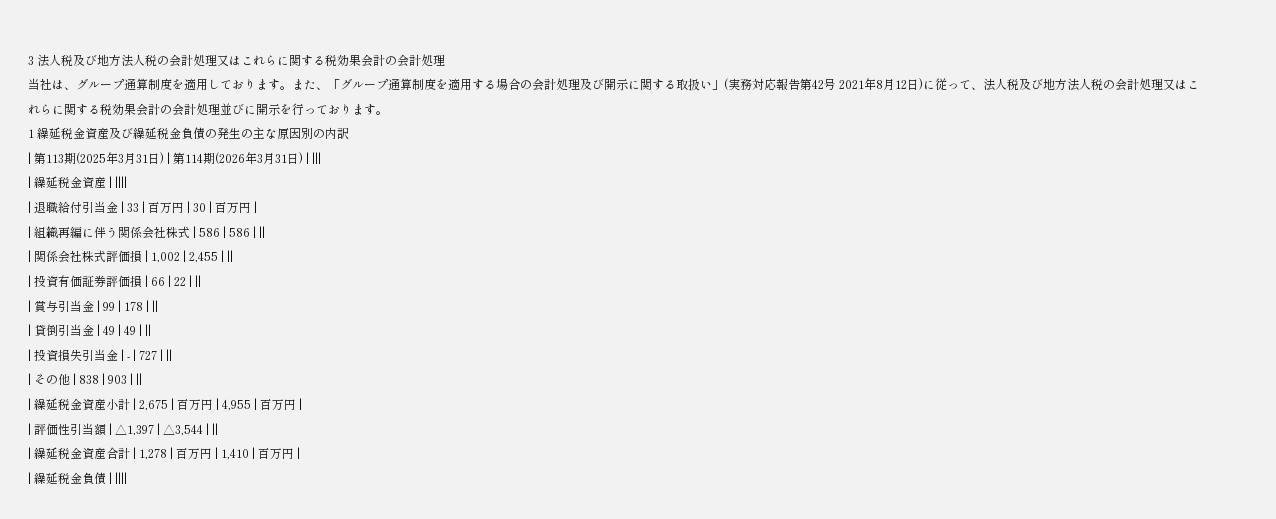3 法人税及び地方法人税の会計処理又はこれらに関する税効果会計の会計処理
当社は、グループ通算制度を適用しております。また、「グループ通算制度を適用する場合の会計処理及び開示に関する取扱い」(実務対応報告第42号 2021年8月12日)に従って、法人税及び地方法人税の会計処理又はこれらに関する税効果会計の会計処理並びに開示を行っております。
1 繰延税金資産及び繰延税金負債の発生の主な原因別の内訳
| 第113期(2025年3月31日) | 第114期(2026年3月31日) | |||
| 繰延税金資産 | ||||
| 退職給付引当金 | 33 | 百万円 | 30 | 百万円 |
| 組織再編に伴う関係会社株式 | 586 | 586 | ||
| 関係会社株式評価損 | 1,002 | 2,455 | ||
| 投資有価証券評価損 | 66 | 22 | ||
| 賞与引当金 | 99 | 178 | ||
| 貸倒引当金 | 49 | 49 | ||
| 投資損失引当金 | - | 727 | ||
| その他 | 838 | 903 | ||
| 繰延税金資産小計 | 2,675 | 百万円 | 4,955 | 百万円 |
| 評価性引当額 | △1,397 | △3,544 | ||
| 繰延税金資産合計 | 1,278 | 百万円 | 1,410 | 百万円 |
| 繰延税金負債 | ||||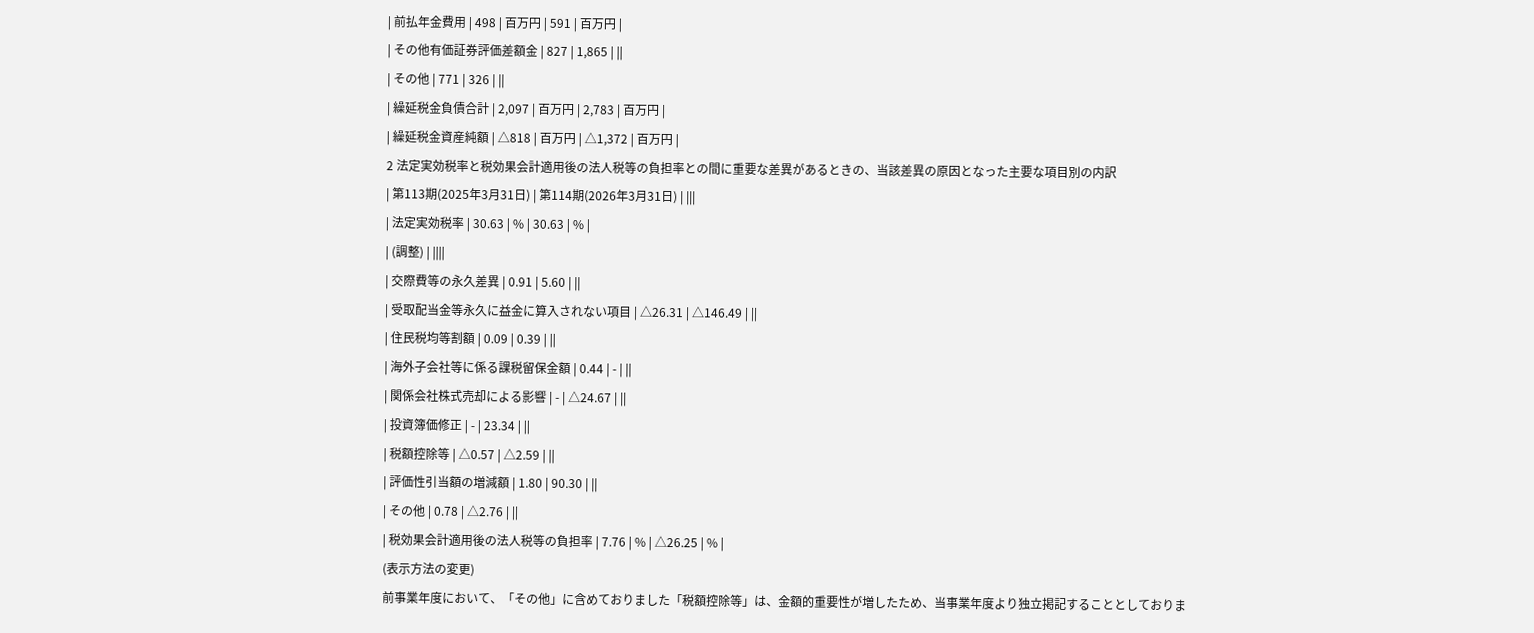| 前払年金費用 | 498 | 百万円 | 591 | 百万円 |
| その他有価証券評価差額金 | 827 | 1,865 | ||
| その他 | 771 | 326 | ||
| 繰延税金負債合計 | 2,097 | 百万円 | 2,783 | 百万円 |
| 繰延税金資産純額 | △818 | 百万円 | △1,372 | 百万円 |
2 法定実効税率と税効果会計適用後の法人税等の負担率との間に重要な差異があるときの、当該差異の原因となった主要な項目別の内訳
| 第113期(2025年3月31日) | 第114期(2026年3月31日) | |||
| 法定実効税率 | 30.63 | % | 30.63 | % |
| (調整) | ||||
| 交際費等の永久差異 | 0.91 | 5.60 | ||
| 受取配当金等永久に益金に算入されない項目 | △26.31 | △146.49 | ||
| 住民税均等割額 | 0.09 | 0.39 | ||
| 海外子会社等に係る課税留保金額 | 0.44 | - | ||
| 関係会社株式売却による影響 | - | △24.67 | ||
| 投資簿価修正 | - | 23.34 | ||
| 税額控除等 | △0.57 | △2.59 | ||
| 評価性引当額の増減額 | 1.80 | 90.30 | ||
| その他 | 0.78 | △2.76 | ||
| 税効果会計適用後の法人税等の負担率 | 7.76 | % | △26.25 | % |
(表示方法の変更)
前事業年度において、「その他」に含めておりました「税額控除等」は、金額的重要性が増したため、当事業年度より独立掲記することとしておりま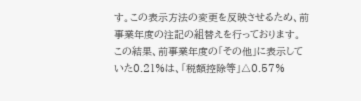す。この表示方法の変更を反映させるため、前事業年度の注記の組替えを行っております。
この結果、前事業年度の「その他」に表示していた0.21%は、「税額控除等」△0.57%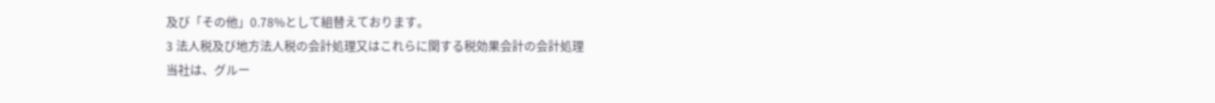及び「その他」0.78%として組替えております。
3 法人税及び地方法人税の会計処理又はこれらに関する税効果会計の会計処理
当社は、グルー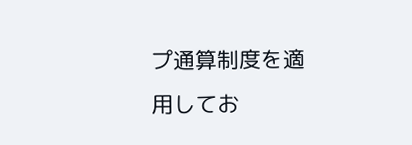プ通算制度を適用してお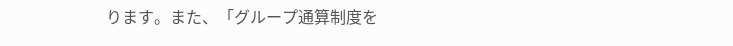ります。また、「グループ通算制度を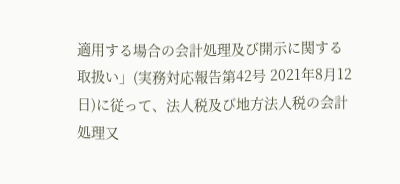適用する場合の会計処理及び開示に関する取扱い」(実務対応報告第42号 2021年8月12日)に従って、法人税及び地方法人税の会計処理又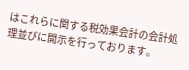はこれらに関する税効果会計の会計処理並びに開示を行っております。